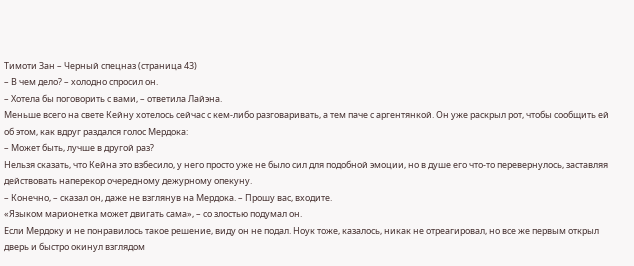Тимоти Зан – Черный спецназ (страница 43)
– В чем дело? – холодно спросил он.
– Хотела бы поговорить с вами, – ответила Лайэна.
Меньше всего на свете Кейну хотелось сейчас с кем-либо разговаривать, а тем паче с аргентянкой. Он уже раскрыл рот, чтобы сообщить ей об этом, как вдруг раздался голос Мердока:
– Может быть, лучше в другой раз?
Нельзя сказать, что Кейна это взбесило, у него просто уже не было сил для подобной эмоции, но в душе его что-то перевернулось, заставляя действовать наперекор очередному дежурному опекуну.
– Конечно, – сказал он, даже не взглянув на Мердока. – Прошу вас, входите.
«Языком марионетка может двигать сама», – со злостью подумал он.
Если Мердоку и не понравилось такое решение, виду он не подал. Ноук тоже, казалось, никак не отреагировал, но все же первым открыл дверь и быстро окинул взглядом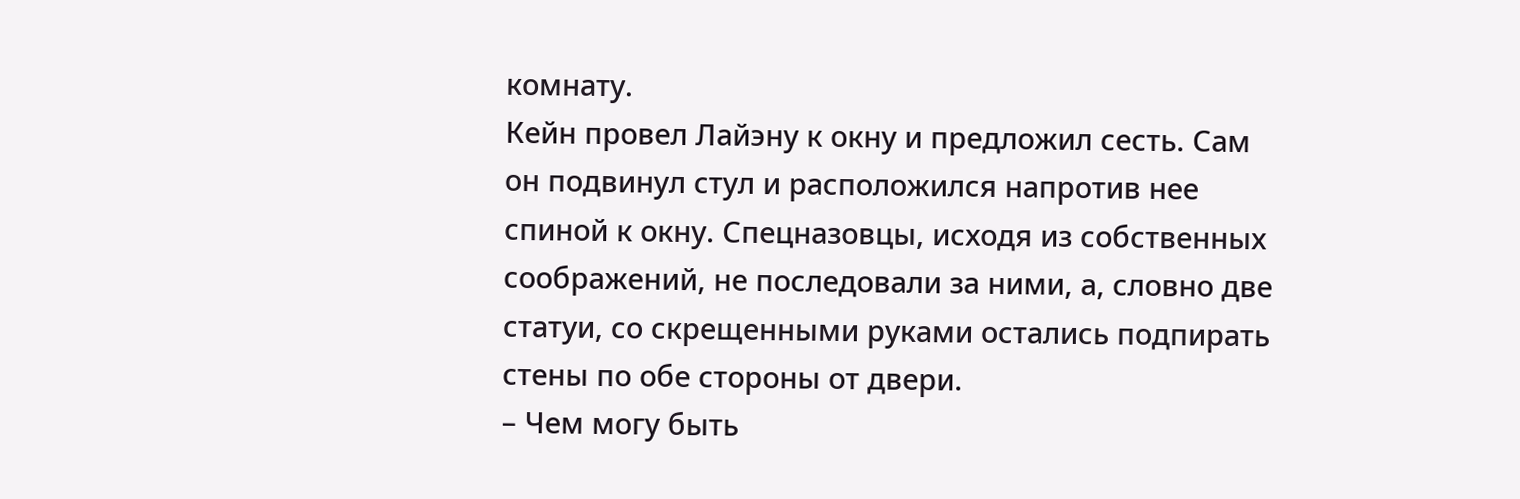комнату.
Кейн провел Лайэну к окну и предложил сесть. Сам он подвинул стул и расположился напротив нее спиной к окну. Спецназовцы, исходя из собственных соображений, не последовали за ними, а, словно две статуи, со скрещенными руками остались подпирать стены по обе стороны от двери.
– Чем могу быть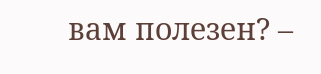вам полезен? –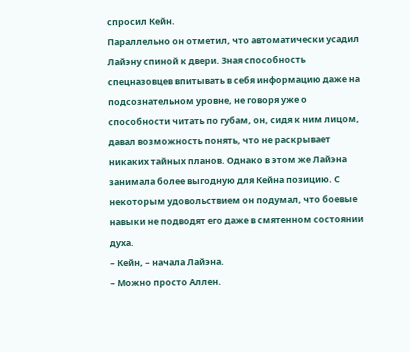спросил Кейн.
Параллельно он отметил, что автоматически усадил Лайэну спиной к двери. Зная способность спецназовцев впитывать в себя информацию даже на подсознательном уровне, не говоря уже о способности читать по губам, он, сидя к ним лицом, давал возможность понять, что не раскрывает никаких тайных планов. Однако в этом же Лайэна занимала более выгодную для Кейна позицию. С некоторым удовольствием он подумал, что боевые навыки не подводят его даже в смятенном состоянии духа.
– Кейн, – начала Лайэна.
– Можно просто Аллен.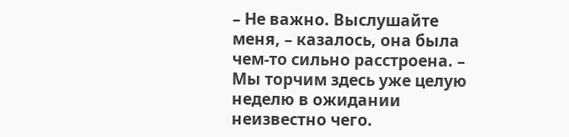– Не важно. Выслушайте меня, – казалось, она была чем-то сильно расстроена. – Мы торчим здесь уже целую неделю в ожидании неизвестно чего.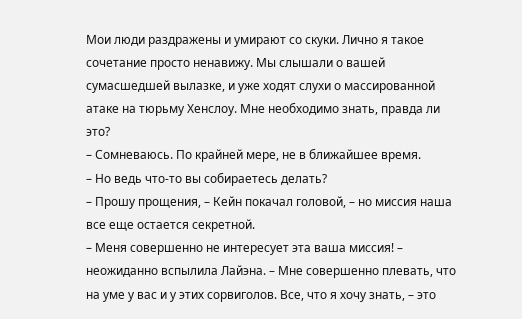Мои люди раздражены и умирают со скуки. Лично я такое сочетание просто ненавижу. Мы слышали о вашей сумасшедшей вылазке, и уже ходят слухи о массированной атаке на тюрьму Хенслоу. Мне необходимо знать, правда ли это?
– Сомневаюсь. По крайней мере, не в ближайшее время.
– Но ведь что-то вы собираетесь делать?
– Прошу прощения, – Кейн покачал головой, – но миссия наша все еще остается секретной.
– Меня совершенно не интересует эта ваша миссия! – неожиданно вспылила Лайэна. – Мне совершенно плевать, что на уме у вас и у этих сорвиголов. Все, что я хочу знать, – это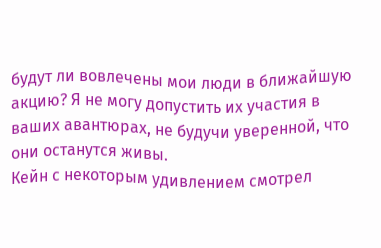будут ли вовлечены мои люди в ближайшую акцию? Я не могу допустить их участия в ваших авантюрах, не будучи уверенной, что они останутся живы.
Кейн с некоторым удивлением смотрел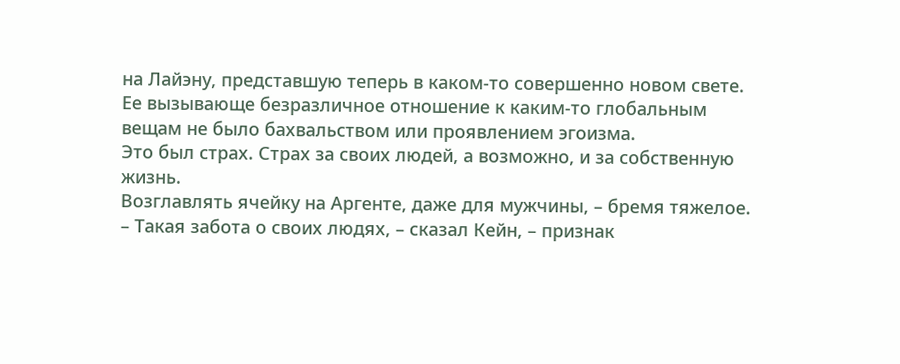на Лайэну, представшую теперь в каком-то совершенно новом свете. Ее вызывающе безразличное отношение к каким-то глобальным вещам не было бахвальством или проявлением эгоизма.
Это был страх. Страх за своих людей, а возможно, и за собственную жизнь.
Возглавлять ячейку на Аргенте, даже для мужчины, – бремя тяжелое.
– Такая забота о своих людях, – сказал Кейн, – признак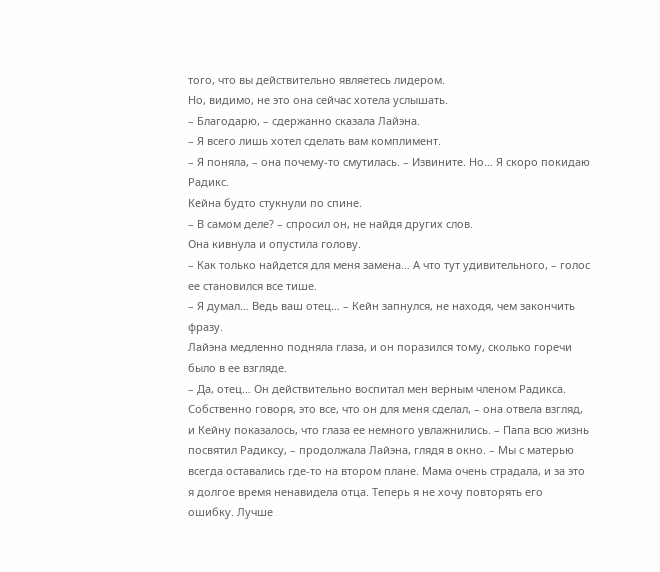того, что вы действительно являетесь лидером.
Но, видимо, не это она сейчас хотела услышать.
– Благодарю, – сдержанно сказала Лайэна.
– Я всего лишь хотел сделать вам комплимент.
– Я поняла, – она почему-то смутилась. – Извините. Но… Я скоро покидаю Радикс.
Кейна будто стукнули по спине.
– В самом деле? – спросил он, не найдя других слов.
Она кивнула и опустила голову.
– Как только найдется для меня замена… А что тут удивительного, – голос ее становился все тише.
– Я думал… Ведь ваш отец… – Кейн запнулся, не находя, чем закончить фразу.
Лайэна медленно подняла глаза, и он поразился тому, сколько горечи было в ее взгляде.
– Да, отец… Он действительно воспитал мен верным членом Радикса.
Собственно говоря, это все, что он для меня сделал, – она отвела взгляд, и Кейну показалось, что глаза ее немного увлажнились. – Папа всю жизнь посвятил Радиксу, – продолжала Лайэна, глядя в окно. – Мы с матерью всегда оставались где-то на втором плане. Мама очень страдала, и за это я долгое время ненавидела отца. Теперь я не хочу повторять его ошибку. Лучше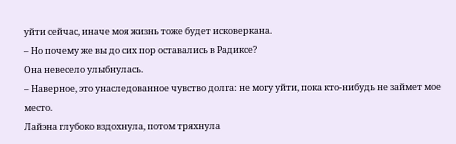уйти сейчас, иначе моя жизнь тоже будет исковеркана.
– Но почему же вы до сих пор оставались в Радиксе?
Она невесело улыбнулась.
– Наверное, это унаследованное чувство долга: не могу уйти, пока кто-нибудь не займет мое место.
Лайэна глубоко вздохнула, потом тряхнула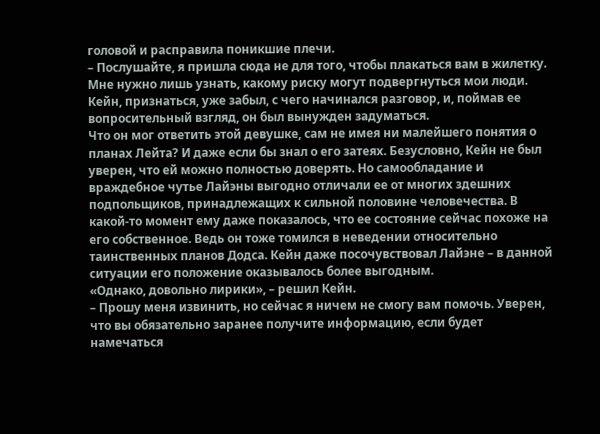головой и расправила поникшие плечи.
– Послушайте, я пришла сюда не для того, чтобы плакаться вам в жилетку. Мне нужно лишь узнать, какому риску могут подвергнуться мои люди.
Кейн, признаться, уже забыл, с чего начинался разговор, и, поймав ее вопросительный взгляд, он был вынужден задуматься.
Что он мог ответить этой девушке, сам не имея ни малейшего понятия о планах Лейта? И даже если бы знал о его затеях. Безусловно, Кейн не был уверен, что ей можно полностью доверять. Но самообладание и враждебное чутье Лайэны выгодно отличали ее от многих здешних подпольщиков, принадлежащих к сильной половине человечества. В какой-то момент ему даже показалось, что ее состояние сейчас похоже на его собственное. Ведь он тоже томился в неведении относительно таинственных планов Додса. Кейн даже посочувствовал Лайэне – в данной ситуации его положение оказывалось более выгодным.
«Однако, довольно лирики», – решил Кейн.
– Прошу меня извинить, но сейчас я ничем не смогу вам помочь. Уверен, что вы обязательно заранее получите информацию, если будет намечаться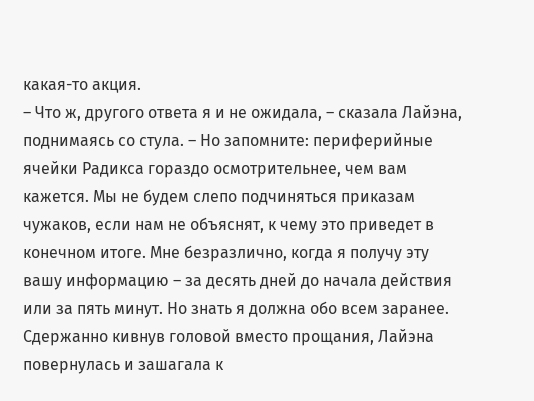какая-то акция.
– Что ж, другого ответа я и не ожидала, – сказала Лайэна, поднимаясь со стула. – Но запомните: периферийные ячейки Радикса гораздо осмотрительнее, чем вам кажется. Мы не будем слепо подчиняться приказам чужаков, если нам не объяснят, к чему это приведет в конечном итоге. Мне безразлично, когда я получу эту вашу информацию – за десять дней до начала действия или за пять минут. Но знать я должна обо всем заранее.
Сдержанно кивнув головой вместо прощания, Лайэна повернулась и зашагала к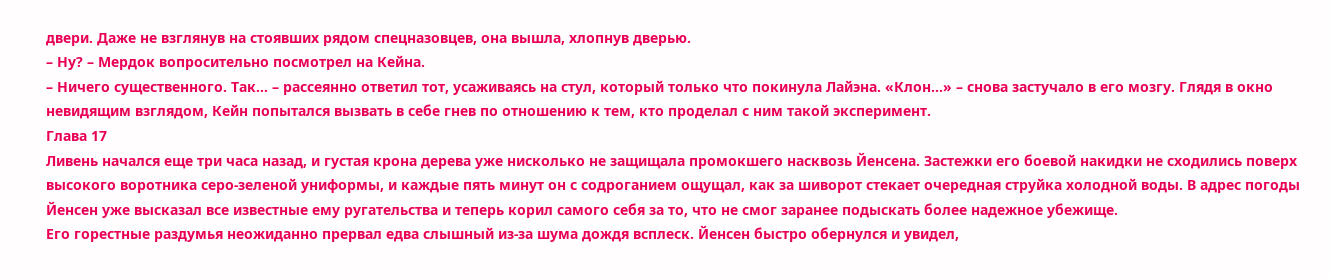двери. Даже не взглянув на стоявших рядом спецназовцев, она вышла, хлопнув дверью.
– Ну? – Мердок вопросительно посмотрел на Кейна.
– Ничего существенного. Так… – рассеянно ответил тот, усаживаясь на стул, который только что покинула Лайэна. «Клон…» – снова застучало в его мозгу. Глядя в окно невидящим взглядом, Кейн попытался вызвать в себе гнев по отношению к тем, кто проделал с ним такой эксперимент.
Глава 17
Ливень начался еще три часа назад, и густая крона дерева уже нисколько не защищала промокшего насквозь Йенсена. Застежки его боевой накидки не сходились поверх высокого воротника серо-зеленой униформы, и каждые пять минут он с содроганием ощущал, как за шиворот стекает очередная струйка холодной воды. В адрес погоды Йенсен уже высказал все известные ему ругательства и теперь корил самого себя за то, что не смог заранее подыскать более надежное убежище.
Его горестные раздумья неожиданно прервал едва слышный из-за шума дождя всплеск. Йенсен быстро обернулся и увидел,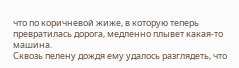что по коричневой жиже, в которую теперь превратилась дорога, медленно плывет какая-то машина.
Сквозь пелену дождя ему удалось разглядеть, что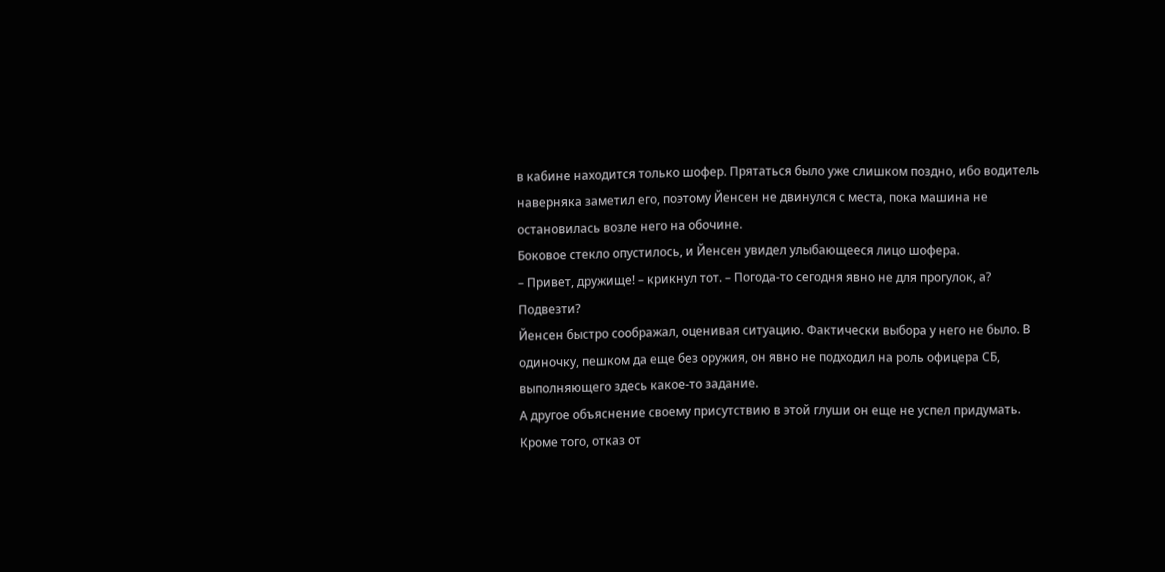в кабине находится только шофер. Прятаться было уже слишком поздно, ибо водитель наверняка заметил его, поэтому Йенсен не двинулся с места, пока машина не остановилась возле него на обочине.
Боковое стекло опустилось, и Йенсен увидел улыбающееся лицо шофера.
– Привет, дружище! – крикнул тот. – Погода-то сегодня явно не для прогулок, а? Подвезти?
Йенсен быстро соображал, оценивая ситуацию. Фактически выбора у него не было. В одиночку, пешком да еще без оружия, он явно не подходил на роль офицера СБ, выполняющего здесь какое-то задание.
А другое объяснение своему присутствию в этой глуши он еще не успел придумать. Кроме того, отказ от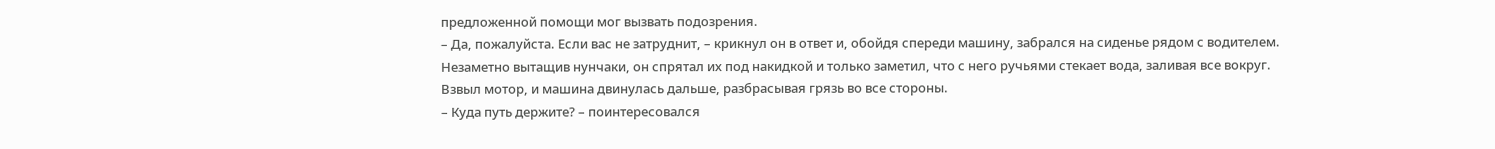предложенной помощи мог вызвать подозрения.
– Да, пожалуйста. Если вас не затруднит, – крикнул он в ответ и, обойдя спереди машину, забрался на сиденье рядом с водителем.
Незаметно вытащив нунчаки, он спрятал их под накидкой и только заметил, что с него ручьями стекает вода, заливая все вокруг.
Взвыл мотор, и машина двинулась дальше, разбрасывая грязь во все стороны.
– Куда путь держите? – поинтересовался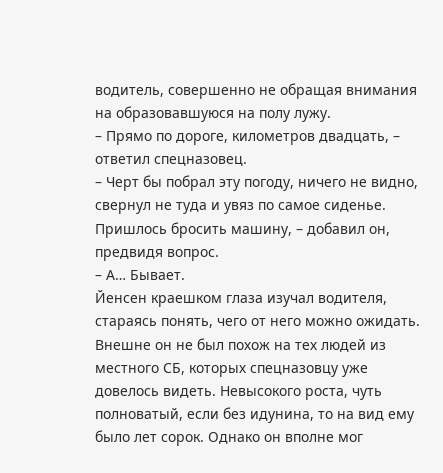водитель, совершенно не обращая внимания на образовавшуюся на полу лужу.
– Прямо по дороге, километров двадцать, – ответил спецназовец.
– Черт бы побрал эту погоду, ничего не видно, свернул не туда и увяз по самое сиденье. Пришлось бросить машину, – добавил он, предвидя вопрос.
– А… Бывает.
Йенсен краешком глаза изучал водителя, стараясь понять, чего от него можно ожидать. Внешне он не был похож на тех людей из местного СБ, которых спецназовцу уже довелось видеть. Невысокого роста, чуть полноватый, если без идунина, то на вид ему было лет сорок. Однако он вполне мог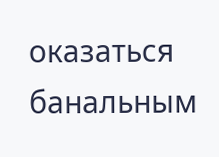оказаться банальным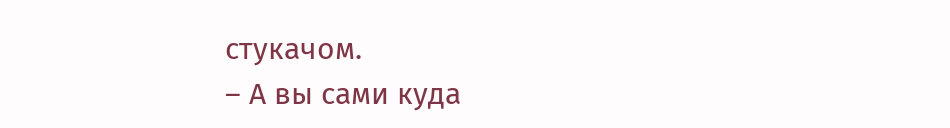стукачом.
– А вы сами куда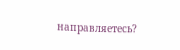направляетесь?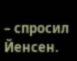– спросил Йенсен.